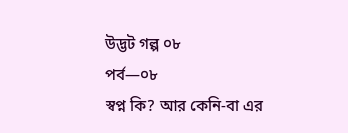উদ্ভট গল্প ০৮
পর্ব—০৮
স্বপ্ন কি? আর কেনি-বা এর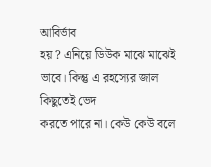আবির্ভাব
হয় ? এনিয়ে ডিউক মাঝে মাঝেই ভাবে। কিন্তু এ রহস্যের জাল কিছুতেই ভেদ
করতে পারে না। কেউ কেউ বলে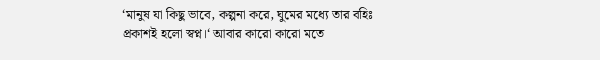‘মানুষ যা কিছু ভাবে, কল্পনা করে, ঘুমের মধ্যে তার বহিঃ
প্রকাশই হলো স্বপ্ন।‘ আবার কারো কারো মতে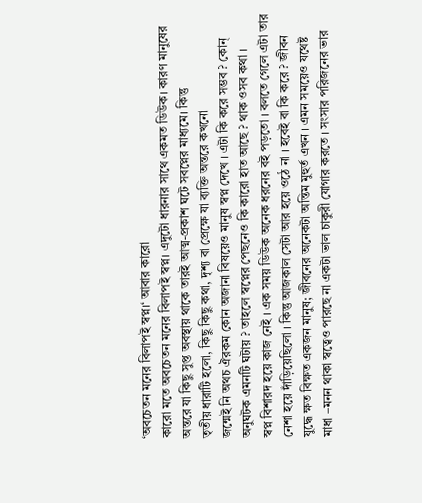‘অবচেতন মনের বিলাপই স্বপ্ন।‘ আবার কারো
কারো মতে অবচেতন মনের বিলাপই স্বপ্ন। এদুটো ধারনার সাথে একমত ডিউক। কারণ মানুষের
অন্তরে যা কিছু সুপ্ত অবস্থায় থাকে তারই আত্ম-প্রকাশ ঘটে সবপ্নের মাধ্যমে। কিন্তু
তৃতীয় ধারাটি হলো, কিছু কিছু কথা, দৃশ্য বা প্রেক্ষে যা ব্যক্তি অন্তরে কখনো
জন্মেই নি অথচ ঐরকম কোন অজানা বিষয়েও মানুষ স্বপ্ন দেখে । এটা কি করে সম্ভব ? কোন্
অনুঘটক এমনটি ঘটায় ? তাহলে স্বপ্নের পেছনেও কি কারো হাত আছে ? থাক ওসব কথা ।
স্বপ্ন বিশারদ হয়ে কাজ নেই । এক সময় ডিউক অনেক ধরনের বই পড়তো । বলতে গেলে এটা তার
নেশা হয়ে দাঁড়িয়েছিলো । কিন্তু আজকাল সেটা আর হয়ে ওঠে না । হবেই বা কি করে ? জীবন
যুদ্ধে ক্ষত বিক্ষত একজন মানুষ; জীবনের অনেকটা অন্তিম মুহুর্ত এখন । এমন সময়েও যথেষ্ট
মাধা –মনন থাকা স্বত্বেও পারছে না একটা ভাল চাকুরী যোগার করতে । সংসার পরিজনের ভার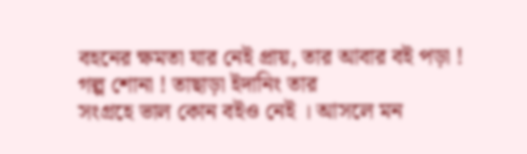বহনের ক্ষমতা যার নেই প্রায়, তার আবার বই পড়া ! গল্প শোনা ! তাছাড়া ইদানিং তার
সংগ্রহে ভাল কোন বইও নেই । আসলে মন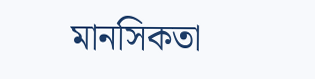মানসিকতা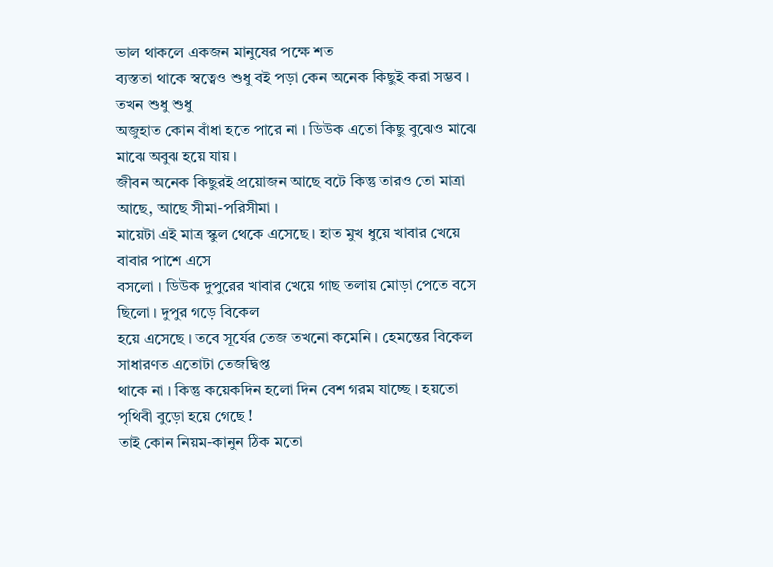ভাল থাকলে একজন মানুষের পক্ষে শত
ব্যস্ততা থাকে স্বত্বেও শুধু বই পড়া কেন অনেক কিছুই করা সম্ভব । তখন শুধু শুধু
অজুহাত কোন বাঁধা হতে পারে না । ডিউক এতো কিছু বুঝেও মাঝে মাঝে অবুঝ হয়ে যায় ।
জীবন অনেক কিছুরই প্রয়োজন আছে বটে কিন্তু তারও তো মাত্রা আছে, আছে সীমা-পরিসীমা ।
মায়েটা এই মাত্র স্কুল থেকে এসেছে । হাত মুখ ধুয়ে খাবার খেয়ে বাবার পাশে এসে
বসলো । ডিউক দুপুরের খাবার খেয়ে গাছ তলায় মোড়া পেতে বসে ছিলো । দুপুর গড়ে বিকেল
হয়ে এসেছে । তবে সূর্যের তেজ তখনো কমেনি । হেমন্তের বিকেল সাধারণত এতোটা তেজদ্বিপ্ত
থাকে না । কিন্তু কয়েকদিন হলো দিন বেশ গরম যাচ্ছে । হয়তো পৃথিবী বুড়ো হয়ে গেছে !
তাই কোন নিয়ম-কানুন ঠিক মতো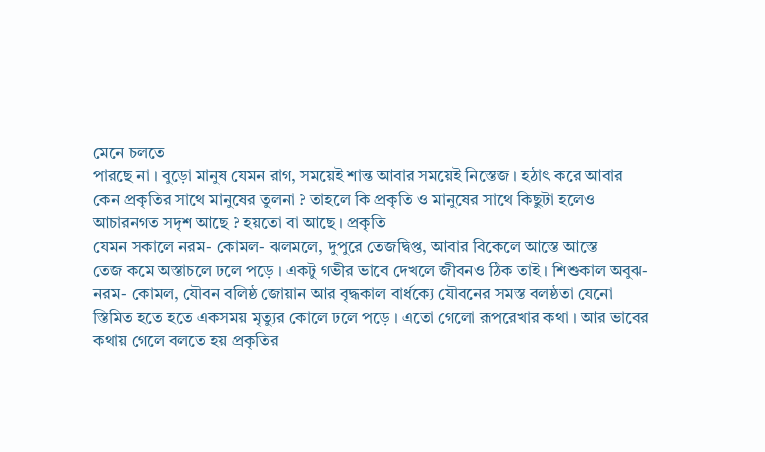মেনে চলতে
পারছে না । বুড়ো মানুষ যেমন রাগ, সময়েই শান্ত আবার সময়েই নিস্তেজ । হঠাৎ করে আবার
কেন প্রকৃতির সাথে মানুষের তুলনা ? তাহলে কি প্রকৃতি ও মানুষের সাথে কিছুটা হলেও
আচারনগত সদৃশ আছে ? হয়তো বা আছে । প্রকৃতি
যেমন সকালে নরম- কোমল- ঝলমলে, দুপুরে তেজদ্বিপ্ত, আবার বিকেলে আস্তে আস্তে
তেজ কমে অস্তাচলে ঢলে পড়ে । একটু গভীর ভাবে দেখলে জীবনও ঠিক তাই । শিশুকাল অবুঝ-
নরম- কোমল, যৌবন বলিষ্ঠ জোয়ান আর বৃদ্ধকাল বার্ধক্যে যৌবনের সমস্ত বলষ্ঠতা যেনো
স্তিমিত হতে হতে একসময় মৃত্যুর কোলে ঢলে পড়ে । এতো গেলো রূপরেখার কথা । আর ভাবের
কথায় গেলে বলতে হয় প্রকৃতির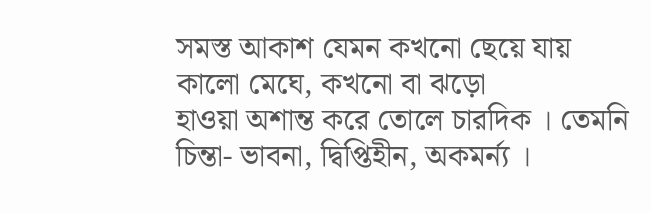সমস্ত আকাশ যেমন কখনো ছেয়ে যায় কালো মেঘে, কখনো বা ঝড়ো
হাওয়া অশান্ত করে তোলে চারদিক । তেমনি চিন্তা- ভাবনা, দ্বিপ্তিহীন, অকমর্ন্য ।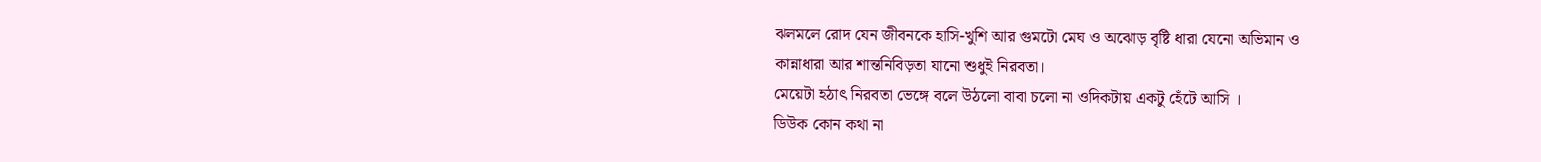ঝলমলে রোদ যেন জীবনকে হাসি-খুশি আর গুমটো মেঘ ও অঝোড় বৃষ্টি ধারা যেনো অভিমান ও
কান্নাধারা আর শান্তনিবিড়তা যানো শুধুই নিরবতা।
মেয়েটা হঠাৎ নিরবতা ভেঙ্গে বলে উঠলো বাবা চলো না ওদিকটায় একটু হেঁটে আসি ।
ডিউক কোন কথা না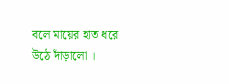বলে মায়ের হাত ধরে উঠে দাঁড়ালো ।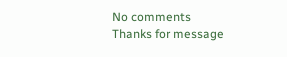No comments
Thanks for message